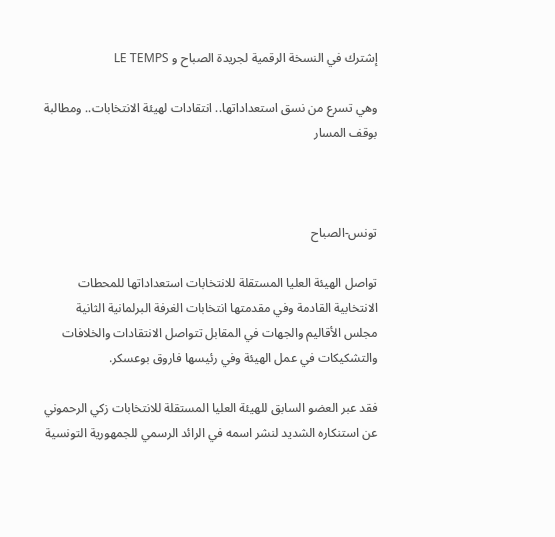إشترك في النسخة الرقمية لجريدة الصباح و LE TEMPS

وهي تسرع من نسق استعداداتها.. انتقادات لهيئة الانتخابات.. ومطالبة بوقف المسار



تونس-الصباح

تواصل الهيئة العليا المستقلة للانتخابات استعداداتها للمحطات الانتخابية القادمة وفي مقدمتها انتخابات الغرفة البرلمانية الثانية مجلس الأقاليم والجهات في المقابل تتواصل الانتقادات والخلافات  والتشكيكات في عمل الهيئة وفي رئيسها فاروق بوعسكر.

فقد عبر العضو السابق للهيئة العليا المستقلة للانتخابات زكي الرحموني عن استنكاره الشديد لنشر اسمه في الرائد الرسمي للجمهورية التونسية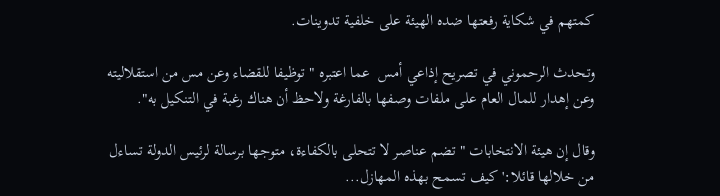كمتهم في شكاية رفعتها ضده الهيئة على خلفية تدوينات.

وتحدث الرحموني في تصريح إذاعي أمس  عما اعتبره "توظيفا للقضاء وعن مس من استقلاليته وعن إهدار للمال العام على ملفات وصفها بالفارغة ولاحظ أن هناك رغبة في التنكيل به".

وقال إن هيئة الانتخابات "تضم عناصر لا تتحلى بالكفاءة، متوجها برسالة لرئيس الدولة تساءل من خلالها قائلا:'كيف تسمح بهذه المهازل...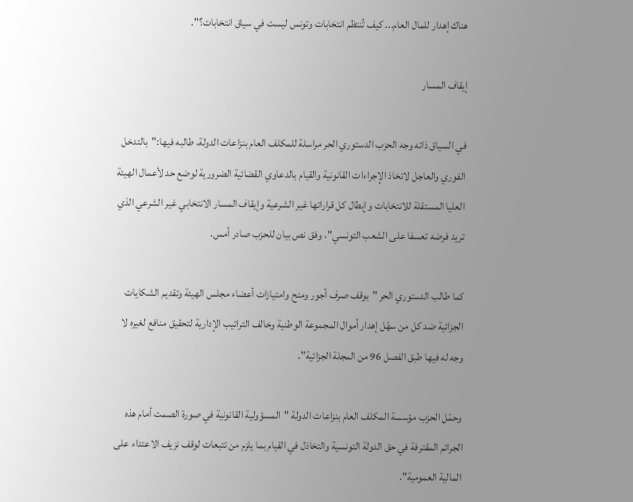هناك إهدار للمال العام... كيف تُنتظم انتخابات وتونس ليست في سياق انتخابات؟".

إيقاف المسار

في السياق ذاته وجه الحزب الدستوري الحر مراسلة للمكلف العام بنزاعات الدولة، طالبه فيها:"بالتدخل الفوري والعاجل لاتخاذ الإجراءات القانونية والقيام بالدعاوي القضائية الضرورية لوضع حد لأعمال الهيئة العليا المستقلة للانتخابات وإبطال كل قراراتها غير الشرعية وإيقاف المسار الانتخابي غير الشرعي الذي تريد فرضه تعسفا على الشعب التونسي"، وفق نص بيان للحزب صادر أمس.

كما طالب الدستوري الحر "بوقف صرف أجور ومنح وامتيازات أعضاء مجلس الهيئة وتقديم الشكايات الجزائية ضد كل من سهّل إهدار أموال المجموعة الوطنية وخالف التراتيب الإدارية لتحقيق منافع لغيره لا وجه له فيها طبق الفصل 96 من المجلة الجزائية".

وحمّل الحزب مؤسسة المكلف العام بنزاعات الدولة "المسؤولية القانونية في صورة الصمت أمام هذه الجرائم المقترفة في حق الدولة التونسية والتخاذل في القيام بما يلزم من تتبعات لوقف نزيف الاعتداء على المالية العمومية".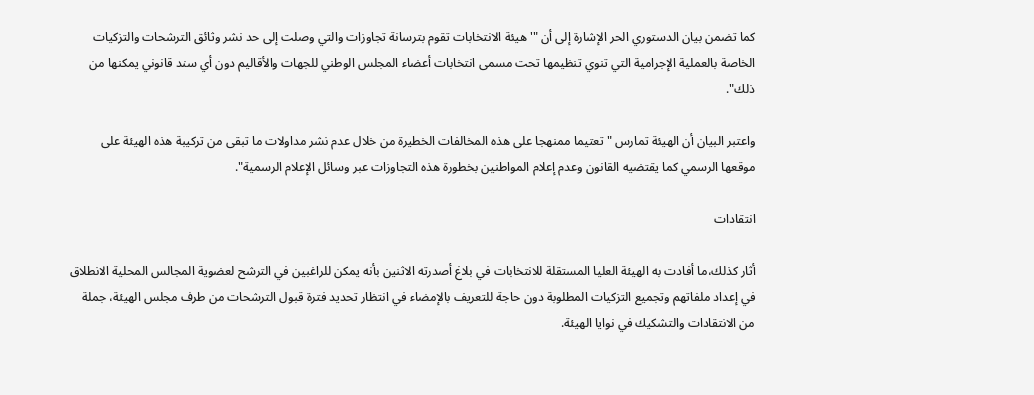كما تضمن بيان الدستوري الحر الإشارة إلى أن "'هيئة الانتخابات تقوم بترسانة تجاوزات والتي وصلت إلى حد نشر وثائق الترشحات والتزكيات الخاصة بالعملية الإجرامية التي تنوي تنظيمها تحت مسمى انتخابات أعضاء المجلس الوطني للجهات والأقاليم دون أي سند قانوني يمكنها من ذلك".

واعتبر البيان أن الهيئة تمارس "تعتيما ممنهجا على هذه المخالفات الخطيرة من خلال عدم نشر مداولات ما تبقى من تركيبة هذه الهيئة على موقعها الرسمي كما يقتضيه القانون وعدم إعلام المواطنين بخطورة هذه التجاوزات عبر وسائل الإعلام الرسمية".

انتقادات

أثار كذلك،ما أفادت به الهيئة العليا المستقلة للانتخابات في بلاغ أصدرته الاثنين بأنه يمكن للراغبين في الترشح لعضوية المجالس المحلية الانطلاق في إعداد ملفاتهم وتجميع التزكيات المطلوبة دون حاجة للتعريف بالإمضاء في انتظار تحديد فترة قبول الترشحات من طرف مجلس الهيئة، جملة من الانتقادات والتشكيك في نوايا الهيئة.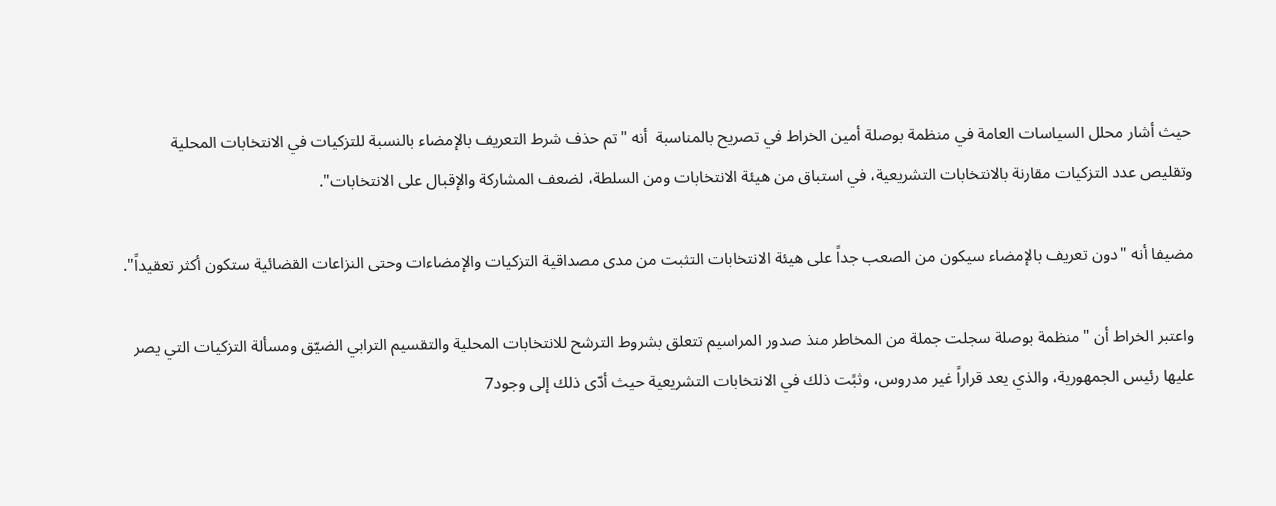حيث أشار محلل السياسات العامة في منظمة بوصلة أمين الخراط في تصريح بالمناسبة  أنه "تم حذف شرط التعريف بالإمضاء بالنسبة للتزكيات في الانتخابات المحلية وتقليص عدد التزكيات مقارنة بالانتخابات التشريعية، في استباق من هيئة الانتخابات ومن السلطة، لضعف المشاركة والإقبال على الانتخابات".

مضيفا أنه "دون تعريف بالإمضاء سيكون من الصعب جداً على هيئة الانتخابات التثبت من مدى مصداقية التزكيات والإمضاءات وحتى النزاعات القضائية ستكون أكثر تعقيداً".

واعتبر الخراط أن "منظمة بوصلة سجلت جملة من المخاطر منذ صدور المراسيم تتعلق بشروط الترشح للانتخابات المحلية والتقسيم الترابي الضيّق ومسألة التزكيات التي يصر عليها رئيس الجمهورية، والذي يعد قراراً غير مدروس، وثبًت ذلك في الانتخابات التشريعية حيث أدّى ذلك إلى وجود7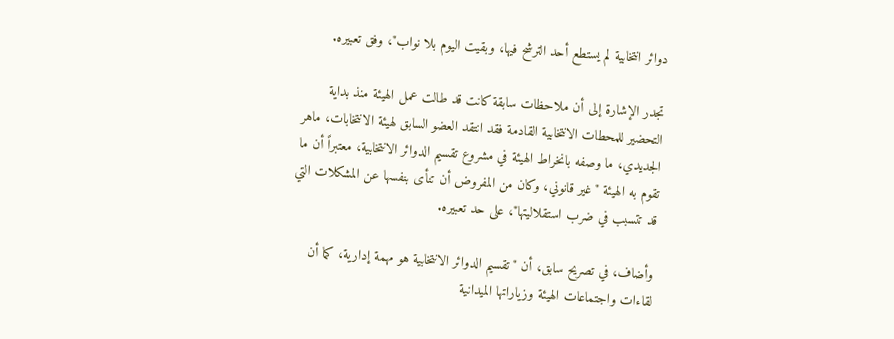دوائر انتخابية لم يستطع أحد الترشح فيها، وبقيت اليوم بلا نواب"، وفق تعبيره.

تجدر الإشارة إلى أن ملاحظات سابقة كانت قد طالت عمل الهيئة منذ بداية التحضير للمحطات الانتخابية القادمة فقد انتقد العضو السابق لهيئة الانتخابات، ماهر الجديدي، ما وصفه بانخراط الهيئة في مشروع تقسيم الدوائر الانتخابية، معتبراً أن ما تقوم به الهيئة "غير قانوني، وكان من المفروض أن تنأى بنفسها عن المشكلات التي قد تتسبب في ضرب استقلاليتها"، على حد تعبيره.

وأضاف، في تصريح سابق، أن "تقسيم الدوائر الانتخابية هو مهمة إدارية، كما أن لقاءات واجتماعات الهيئة وزياراتها الميدانية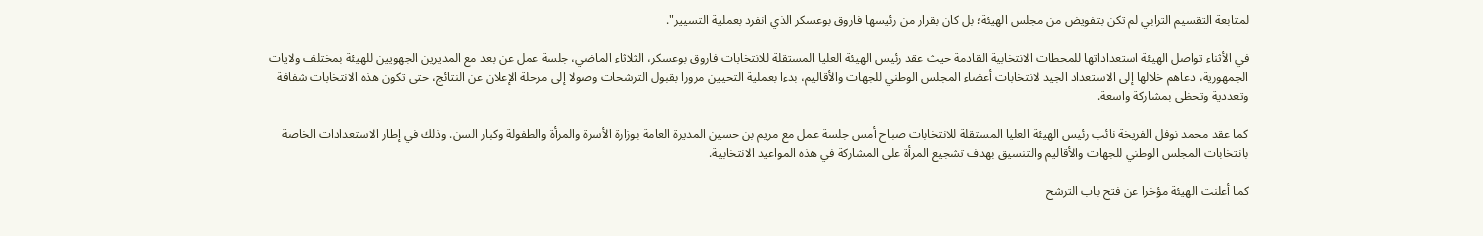لمتابعة التقسيم الترابي لم تكن بتفويض من مجلس الهيئة؛ بل كان بقرار من رئيسها فاروق بوعسكر الذي انفرد بعملية التسيير".

في الأثناء تواصل الهيئة استعداداتها للمحطات الانتخابية القادمة حيث عقد رئيس الهيئة العليا المستقلة للانتخابات فاروق بوعسكر، الثلاثاء الماضي، جلسة عمل عن بعد مع المديرين الجهويين للهيئة بمختلف ولايات الجمهورية، دعاهم خلالها إلى الاستعداد الجيد لانتخابات أعضاء المجلس الوطني للجهات والأقاليم، بدءا بعملية التحيين مرورا بقبول الترشحات وصولا إلى مرحلة الإعلان عن النتائج، حتى تكون هذه الانتخابات شفافة وتعددية وتحظى بمشاركة واسعة.

كما عقد محمد نوفل الفريخة نائب رئيس الهيئة العليا المستقلة للانتخابات صباح أمس جلسة عمل مع مريم بن حسين المديرة العامة بوزارة الأسرة والمرأة والطفولة وكبار السن. وذلك في إطار الاستعدادات الخاصة بانتخابات المجلس الوطني للجهات والأقاليم والتنسيق بهدف تشجيع المرأة على المشاركة في هذه المواعيد الانتخابية.

كما أعلنت الهيئة مؤخرا عن فتح باب الترشح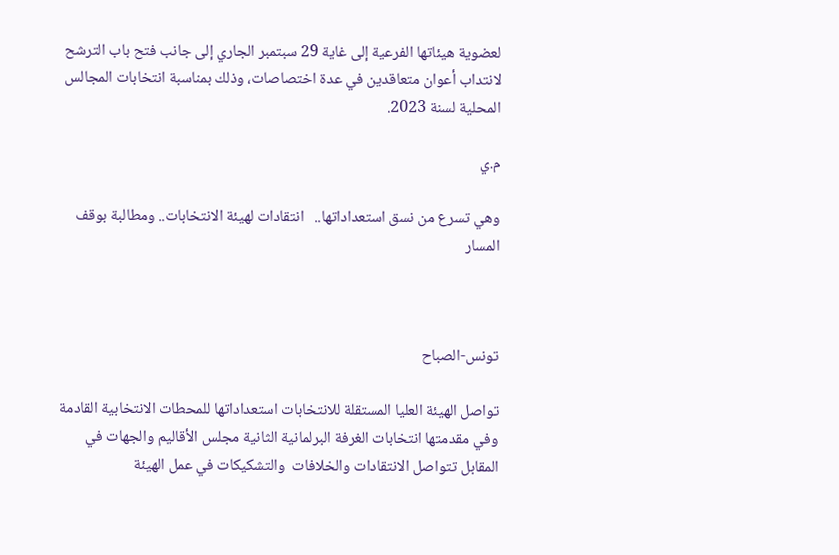لعضوية هيئاتها الفرعية إلى غاية 29 سبتمبر الجاري إلى جانب فتح باب الترشح لانتداب أعوان متعاقدين في عدة اختصاصات، وذلك بمناسبة انتخابات المجالس المحلية لسنة 2023.

م.ي

وهي تسرع من نسق استعداداتها..   انتقادات لهيئة الانتخابات.. ومطالبة بوقف المسار



تونس-الصباح

تواصل الهيئة العليا المستقلة للانتخابات استعداداتها للمحطات الانتخابية القادمة وفي مقدمتها انتخابات الغرفة البرلمانية الثانية مجلس الأقاليم والجهات في المقابل تتواصل الانتقادات والخلافات  والتشكيكات في عمل الهيئة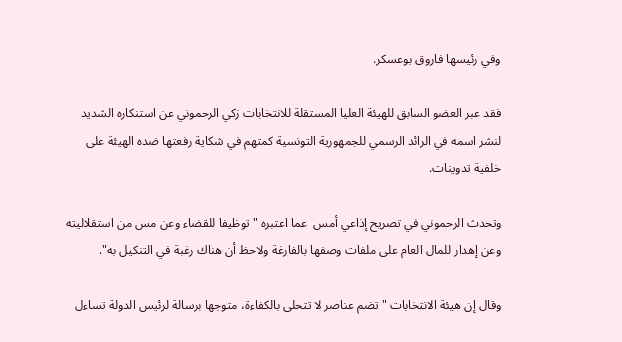وفي رئيسها فاروق بوعسكر.

فقد عبر العضو السابق للهيئة العليا المستقلة للانتخابات زكي الرحموني عن استنكاره الشديد لنشر اسمه في الرائد الرسمي للجمهورية التونسية كمتهم في شكاية رفعتها ضده الهيئة على خلفية تدوينات.

وتحدث الرحموني في تصريح إذاعي أمس  عما اعتبره "توظيفا للقضاء وعن مس من استقلاليته وعن إهدار للمال العام على ملفات وصفها بالفارغة ولاحظ أن هناك رغبة في التنكيل به".

وقال إن هيئة الانتخابات "تضم عناصر لا تتحلى بالكفاءة، متوجها برسالة لرئيس الدولة تساءل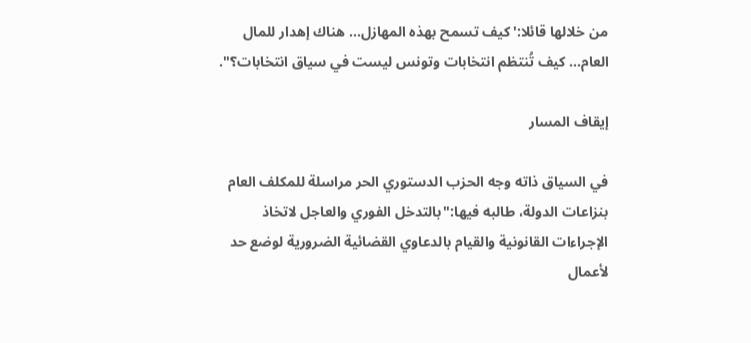من خلالها قائلا:'كيف تسمح بهذه المهازل... هناك إهدار للمال العام... كيف تُنتظم انتخابات وتونس ليست في سياق انتخابات؟".

إيقاف المسار

في السياق ذاته وجه الحزب الدستوري الحر مراسلة للمكلف العام بنزاعات الدولة، طالبه فيها:"بالتدخل الفوري والعاجل لاتخاذ الإجراءات القانونية والقيام بالدعاوي القضائية الضرورية لوضع حد لأعمال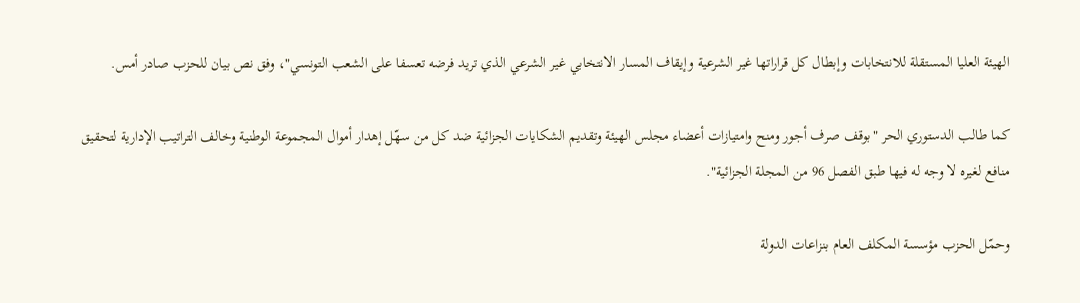الهيئة العليا المستقلة للانتخابات وإبطال كل قراراتها غير الشرعية وإيقاف المسار الانتخابي غير الشرعي الذي تريد فرضه تعسفا على الشعب التونسي"، وفق نص بيان للحزب صادر أمس.

كما طالب الدستوري الحر "بوقف صرف أجور ومنح وامتيازات أعضاء مجلس الهيئة وتقديم الشكايات الجزائية ضد كل من سهّل إهدار أموال المجموعة الوطنية وخالف التراتيب الإدارية لتحقيق منافع لغيره لا وجه له فيها طبق الفصل 96 من المجلة الجزائية".

وحمّل الحزب مؤسسة المكلف العام بنزاعات الدولة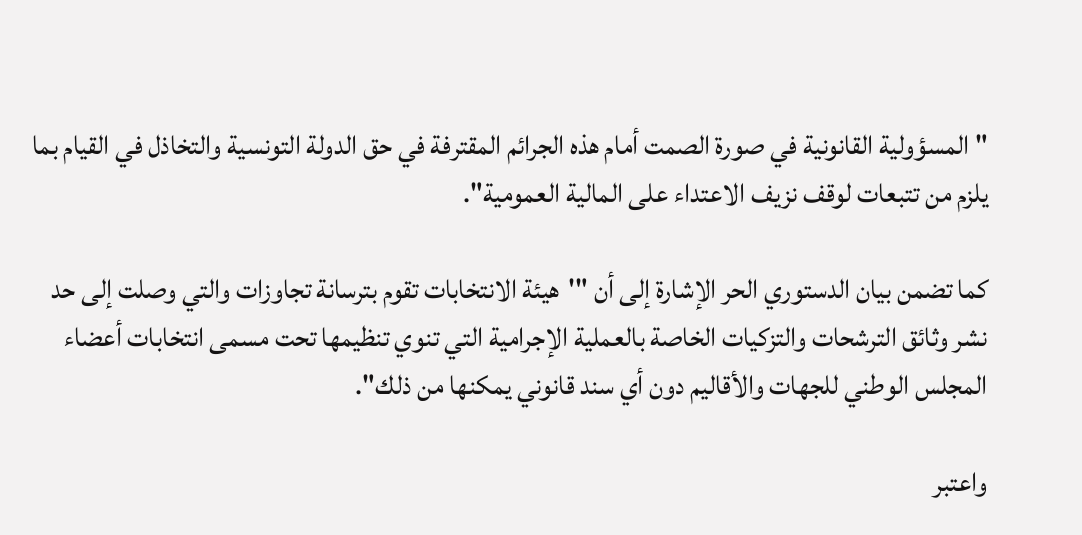"المسؤولية القانونية في صورة الصمت أمام هذه الجرائم المقترفة في حق الدولة التونسية والتخاذل في القيام بما يلزم من تتبعات لوقف نزيف الاعتداء على المالية العمومية".

كما تضمن بيان الدستوري الحر الإشارة إلى أن "'هيئة الانتخابات تقوم بترسانة تجاوزات والتي وصلت إلى حد نشر وثائق الترشحات والتزكيات الخاصة بالعملية الإجرامية التي تنوي تنظيمها تحت مسمى انتخابات أعضاء المجلس الوطني للجهات والأقاليم دون أي سند قانوني يمكنها من ذلك".

واعتبر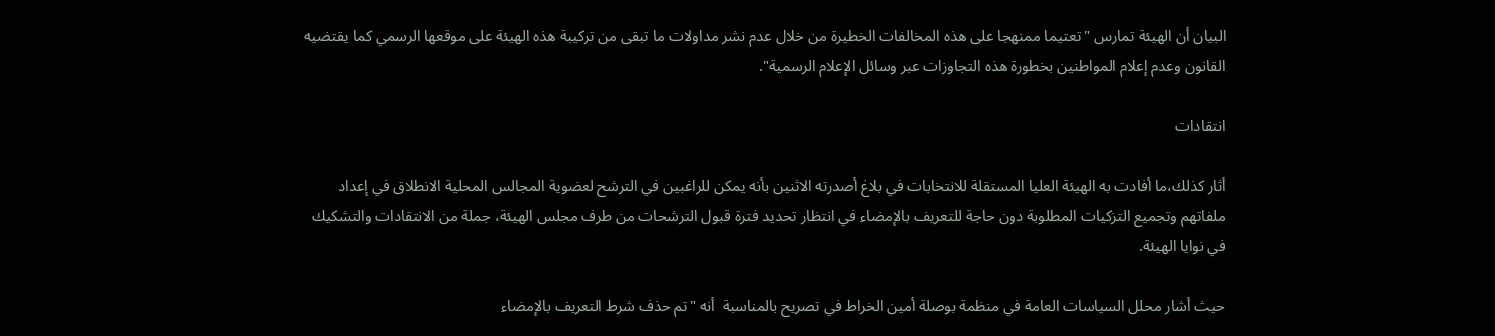البيان أن الهيئة تمارس "تعتيما ممنهجا على هذه المخالفات الخطيرة من خلال عدم نشر مداولات ما تبقى من تركيبة هذه الهيئة على موقعها الرسمي كما يقتضيه القانون وعدم إعلام المواطنين بخطورة هذه التجاوزات عبر وسائل الإعلام الرسمية".

انتقادات

أثار كذلك،ما أفادت به الهيئة العليا المستقلة للانتخابات في بلاغ أصدرته الاثنين بأنه يمكن للراغبين في الترشح لعضوية المجالس المحلية الانطلاق في إعداد ملفاتهم وتجميع التزكيات المطلوبة دون حاجة للتعريف بالإمضاء في انتظار تحديد فترة قبول الترشحات من طرف مجلس الهيئة، جملة من الانتقادات والتشكيك في نوايا الهيئة.

حيث أشار محلل السياسات العامة في منظمة بوصلة أمين الخراط في تصريح بالمناسبة  أنه "تم حذف شرط التعريف بالإمضاء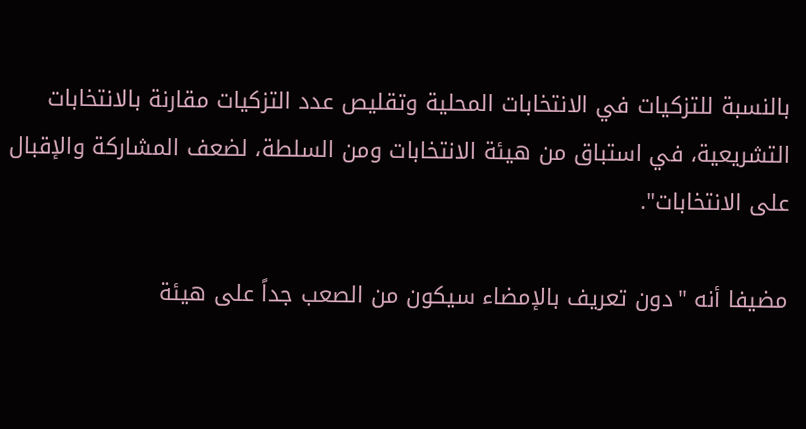بالنسبة للتزكيات في الانتخابات المحلية وتقليص عدد التزكيات مقارنة بالانتخابات التشريعية، في استباق من هيئة الانتخابات ومن السلطة، لضعف المشاركة والإقبال على الانتخابات".

مضيفا أنه "دون تعريف بالإمضاء سيكون من الصعب جداً على هيئة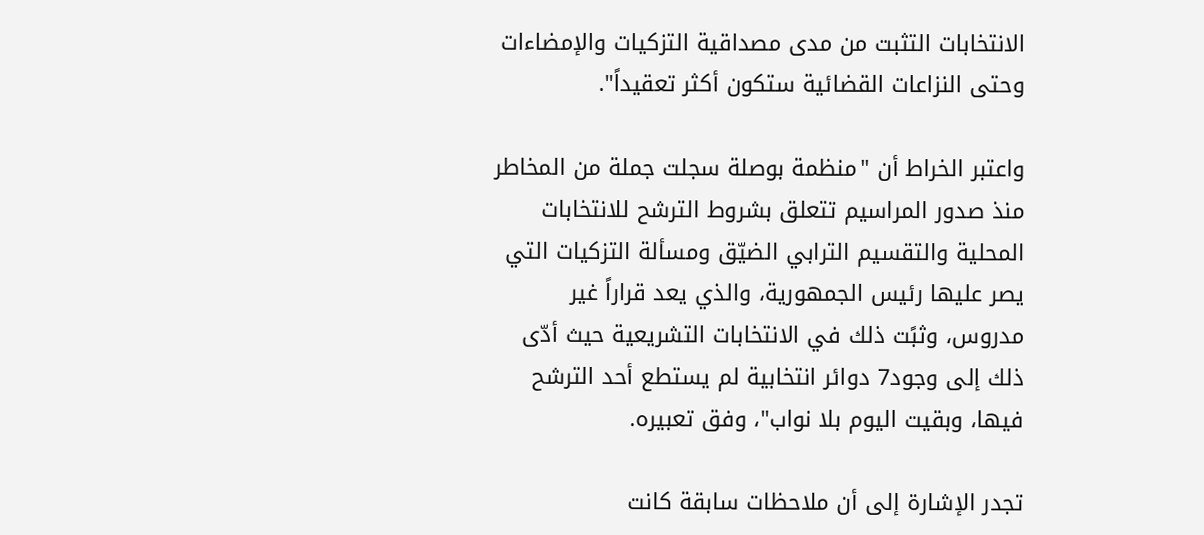الانتخابات التثبت من مدى مصداقية التزكيات والإمضاءات وحتى النزاعات القضائية ستكون أكثر تعقيداً".

واعتبر الخراط أن "منظمة بوصلة سجلت جملة من المخاطر منذ صدور المراسيم تتعلق بشروط الترشح للانتخابات المحلية والتقسيم الترابي الضيّق ومسألة التزكيات التي يصر عليها رئيس الجمهورية، والذي يعد قراراً غير مدروس، وثبًت ذلك في الانتخابات التشريعية حيث أدّى ذلك إلى وجود7 دوائر انتخابية لم يستطع أحد الترشح فيها، وبقيت اليوم بلا نواب"، وفق تعبيره.

تجدر الإشارة إلى أن ملاحظات سابقة كانت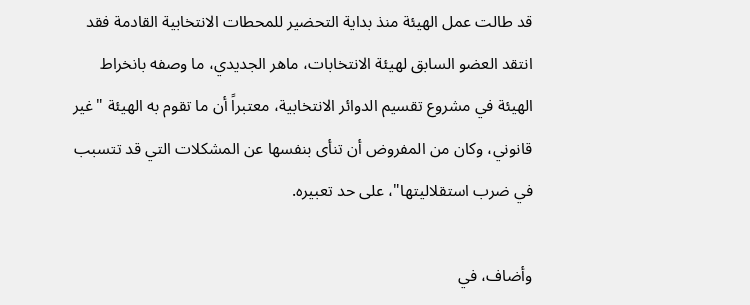قد طالت عمل الهيئة منذ بداية التحضير للمحطات الانتخابية القادمة فقد انتقد العضو السابق لهيئة الانتخابات، ماهر الجديدي، ما وصفه بانخراط الهيئة في مشروع تقسيم الدوائر الانتخابية، معتبراً أن ما تقوم به الهيئة "غير قانوني، وكان من المفروض أن تنأى بنفسها عن المشكلات التي قد تتسبب في ضرب استقلاليتها"، على حد تعبيره.

وأضاف، في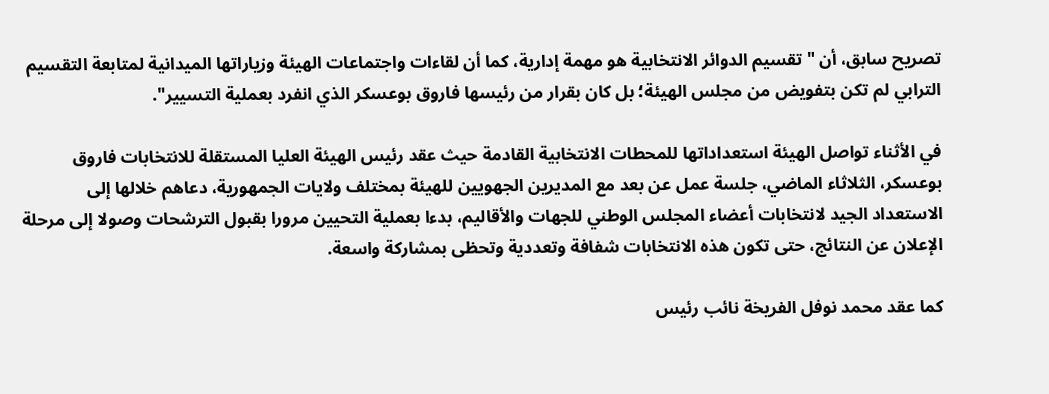تصريح سابق، أن "تقسيم الدوائر الانتخابية هو مهمة إدارية، كما أن لقاءات واجتماعات الهيئة وزياراتها الميدانية لمتابعة التقسيم الترابي لم تكن بتفويض من مجلس الهيئة؛ بل كان بقرار من رئيسها فاروق بوعسكر الذي انفرد بعملية التسيير".

في الأثناء تواصل الهيئة استعداداتها للمحطات الانتخابية القادمة حيث عقد رئيس الهيئة العليا المستقلة للانتخابات فاروق بوعسكر، الثلاثاء الماضي، جلسة عمل عن بعد مع المديرين الجهويين للهيئة بمختلف ولايات الجمهورية، دعاهم خلالها إلى الاستعداد الجيد لانتخابات أعضاء المجلس الوطني للجهات والأقاليم، بدءا بعملية التحيين مرورا بقبول الترشحات وصولا إلى مرحلة الإعلان عن النتائج، حتى تكون هذه الانتخابات شفافة وتعددية وتحظى بمشاركة واسعة.

كما عقد محمد نوفل الفريخة نائب رئيس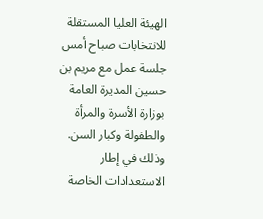الهيئة العليا المستقلة للانتخابات صباح أمس جلسة عمل مع مريم بن حسين المديرة العامة بوزارة الأسرة والمرأة والطفولة وكبار السن. وذلك في إطار الاستعدادات الخاصة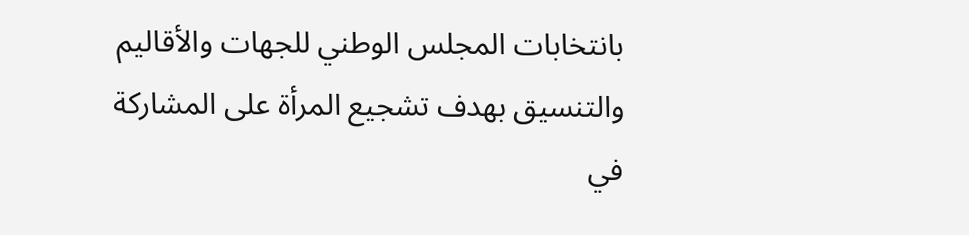بانتخابات المجلس الوطني للجهات والأقاليم والتنسيق بهدف تشجيع المرأة على المشاركة في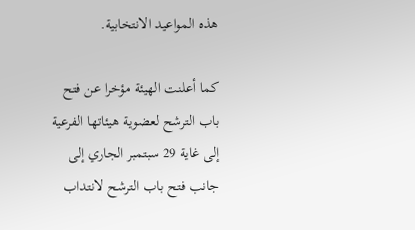هذه المواعيد الانتخابية.

كما أعلنت الهيئة مؤخرا عن فتح باب الترشح لعضوية هيئاتها الفرعية إلى غاية 29 سبتمبر الجاري إلى جانب فتح باب الترشح لانتداب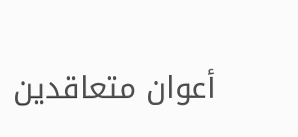أعوان متعاقدين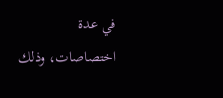في عدة اختصاصات، وذلك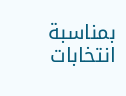بمناسبة انتخابات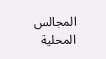المجالس المحلية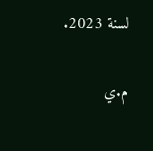لسنة 2023.

م.ي